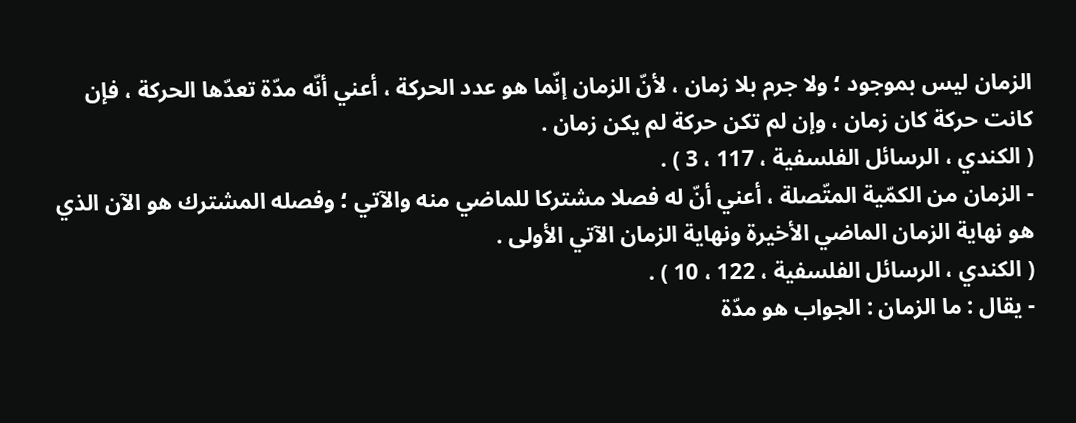الزمان ليس بموجود ؛ ولا جرم بلا زمان ، لأنّ الزمان إنّما هو عدد الحركة ، أعني أنّه مدّة تعدّها الحركة ، فإن كانت حركة كان زمان ، وإن لم تكن حركة لم يكن زمان .
( الكندي ، الرسائل الفلسفية ، 117 ، 3 ) .
- الزمان من الكمّية المتّصلة ، أعني أنّ له فصلا مشتركا للماضي منه والآتي ؛ وفصله المشترك هو الآن الذي هو نهاية الزمان الماضي الأخيرة ونهاية الزمان الآتي الأولى .
( الكندي ، الرسائل الفلسفية ، 122 ، 10 ) .
- يقال : ما الزمان : الجواب هو مدّة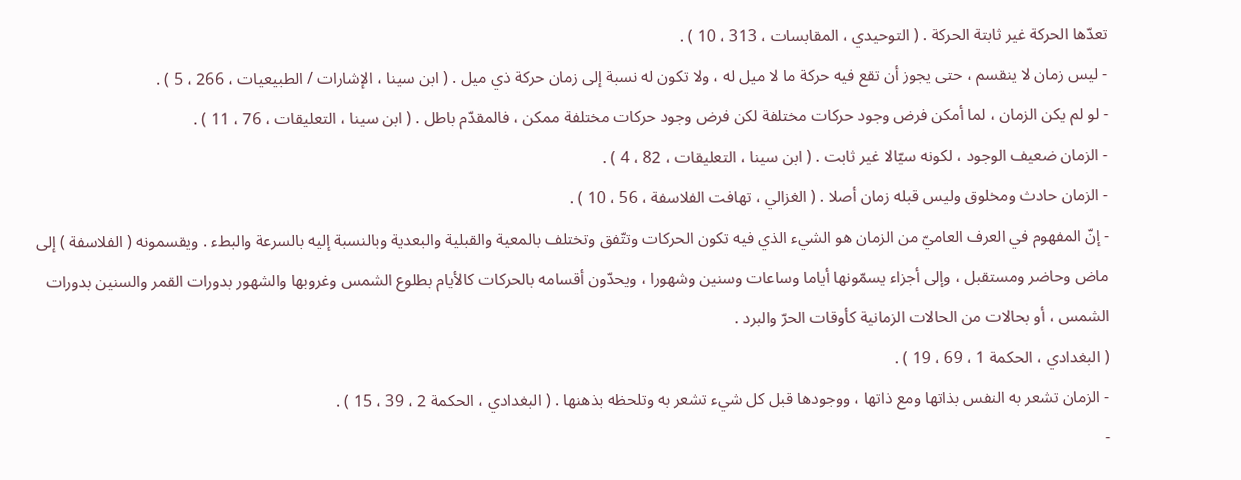تعدّها الحركة غير ثابتة الحركة . ( التوحيدي ، المقابسات ، 313 ، 10 ) .
- ليس زمان لا ينقسم ، حتى يجوز أن تقع فيه حركة ما لا ميل له ، ولا تكون له نسبة إلى زمان حركة ذي ميل . ( ابن سينا ، الإشارات / الطبيعيات ، 266 ، 5 ) .
- لو لم يكن الزمان ، لما أمكن فرض وجود حركات مختلفة لكن فرض وجود حركات مختلفة ممكن ، فالمقدّم باطل . ( ابن سينا ، التعليقات ، 76 ، 11 ) .
- الزمان ضعيف الوجود ، لكونه سيّالا غير ثابت . ( ابن سينا ، التعليقات ، 82 ، 4 ) .
- الزمان حادث ومخلوق وليس قبله زمان أصلا . ( الغزالي ، تهافت الفلاسفة ، 56 ، 10 ) .
- إنّ المفهوم في العرف العاميّ من الزمان هو الشيء الذي فيه تكون الحركات وتتّفق وتختلف بالمعية والقبلية والبعدية وبالنسبة إليه بالسرعة والبطء . ويقسمونه ( الفلاسفة ) إلى ماض وحاضر ومستقبل ، وإلى أجزاء يسمّونها أياما وساعات وسنين وشهورا ، ويحدّون أقسامه بالحركات كالأيام بطلوع الشمس وغروبها والشهور بدورات القمر والسنين بدورات الشمس ، أو بحالات من الحالات الزمانية كأوقات الحرّ والبرد .
( البغدادي ، الحكمة 1 ، 69 ، 19 ) .
- الزمان تشعر به النفس بذاتها ومع ذاتها ، ووجودها قبل كل شيء تشعر به وتلحظه بذهنها . ( البغدادي ، الحكمة 2 ، 39 ، 15 ) .
-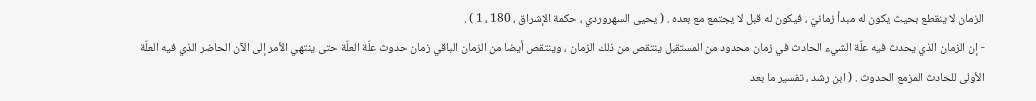الزمان لا ينقطع بحيث يكون له مبدأ زمانيّ ، فيكون له قبل لا يجتمع مع بعده . ( يحيى السهروردي ، حكمة الإشراق ، 180 ، 1 ) .
- إن الزمان الذي يحدث فيه علّة الشيء الحادث في زمان محدود من المستقبل ينتقص من ذلك الزمان ، وينتقص أيضا من الزمان الباقي زمان حدوث علّة العلّة حتى ينتهي الأمر إلى الآن الحاضر الذي فيه العلّة الأولى للحادث المزمع الحدوث . ( ابن رشد ، تفسير ما بعد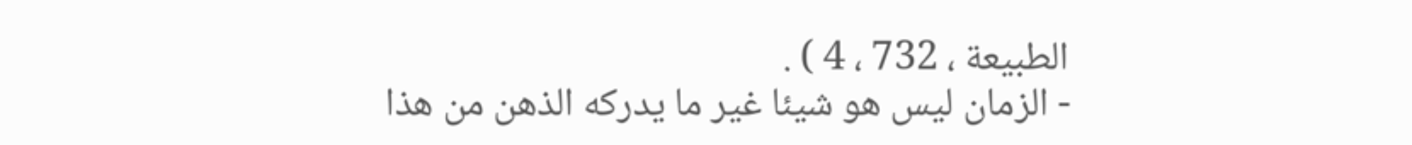الطبيعة ، 732 ، 4 ) .
- الزمان ليس هو شيئا غير ما يدركه الذهن من هذا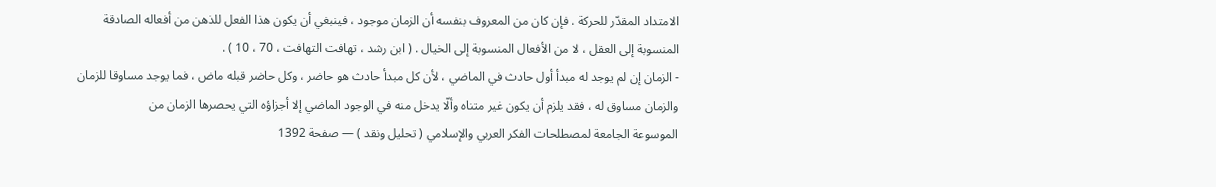الامتداد المقدّر للحركة . فإن كان من المعروف بنفسه أن الزمان موجود ، فينبغي أن يكون هذا الفعل للذهن من أفعاله الصادقة المنسوبة إلى العقل ، لا من الأفعال المنسوبة إلى الخيال . ( ابن رشد ، تهافت التهافت ، 70 ، 10 ) .
- الزمان إن لم يوجد له مبدأ أول حادث في الماضي ، لأن كل مبدأ حادث هو حاضر ، وكل حاضر قبله ماض ، فما يوجد مساوقا للزمان والزمان مساوق له ، فقد يلزم أن يكون غير متناه وألّا يدخل منه في الوجود الماضي إلا أجزاؤه التي يحصرها الزمان من
الموسوعة الجامعة لمصطلحات الفكر العربي والإسلامي ( تحليل ونقد ) — صفحة 1392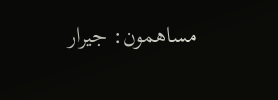مساهمون: جيرار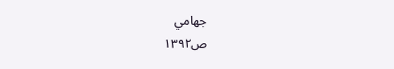جهامي
ص١٣٩٢